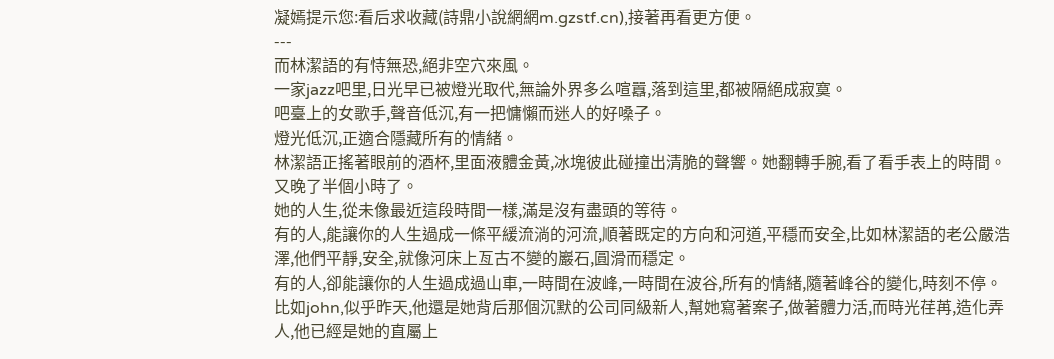凝嫣提示您:看后求收藏(詩鼎小說網網m.gzstf.cn),接著再看更方便。
---
而林潔語的有恃無恐,絕非空穴來風。
一家jazz吧里,日光早已被燈光取代,無論外界多么喧囂,落到這里,都被隔絕成寂寞。
吧臺上的女歌手,聲音低沉,有一把慵懶而迷人的好嗓子。
燈光低沉,正適合隱藏所有的情緒。
林潔語正搖著眼前的酒杯,里面液體金黃,冰塊彼此碰撞出清脆的聲響。她翻轉手腕,看了看手表上的時間。
又晚了半個小時了。
她的人生,從未像最近這段時間一樣,滿是沒有盡頭的等待。
有的人,能讓你的人生過成一條平緩流淌的河流,順著既定的方向和河道,平穩而安全,比如林潔語的老公嚴浩澤,他們平靜,安全,就像河床上亙古不變的巖石,圓滑而穩定。
有的人,卻能讓你的人生過成過山車,一時間在波峰,一時間在波谷,所有的情緒,隨著峰谷的變化,時刻不停。比如john,似乎昨天,他還是她背后那個沉默的公司同級新人,幫她寫著案子,做著體力活,而時光荏苒,造化弄人,他已經是她的直屬上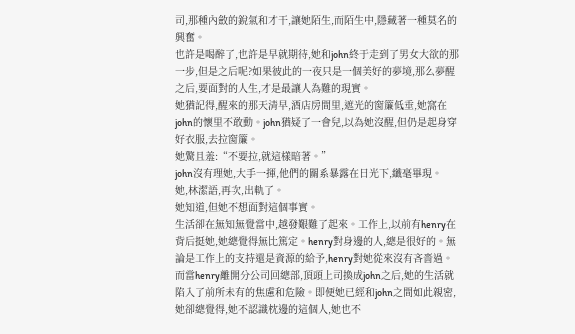司,那種內斂的銳氣和才干,讓她陌生,而陌生中,隱藏著一種莫名的興奮。
也許是喝醉了,也許是早就期待,她和john終于走到了男女大欲的那一步,但是之后呢?如果彼此的一夜只是一個美好的夢境,那么夢醒之后,要面對的人生,才是最讓人為難的現實。
她猶記得,醒來的那天清早,酒店房間里,遮光的窗簾低垂,她窩在john的懷里不敢動。john猶疑了一會兒,以為她沒醒,但仍是起身穿好衣服,去拉窗簾。
她驚且羞:“不要拉,就這樣暗著。”
john沒有理她,大手一揮,他們的關系暴露在日光下,纖毫畢現。
她,林潔語,再次,出軌了。
她知道,但她不想面對這個事實。
生活卻在無知無覺當中,越發艱難了起來。工作上,以前有henry在背后挺她,她總覺得無比篤定。henry對身邊的人,總是很好的。無論是工作上的支持還是資源的給予,henry對她從來沒有吝嗇過。
而當henry離開分公司回總部,頂頭上司換成john之后,她的生活就陷入了前所未有的焦慮和危險。即便她已經和john之間如此親密,她卻總覺得,她不認識枕邊的這個人,她也不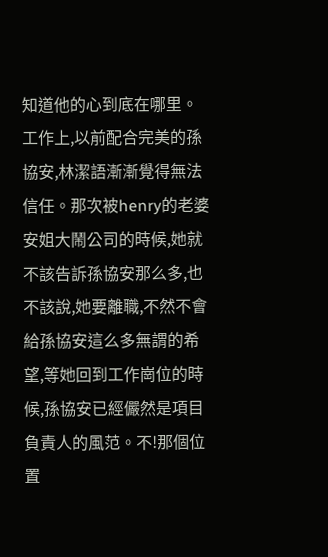知道他的心到底在哪里。
工作上,以前配合完美的孫協安,林潔語漸漸覺得無法信任。那次被henry的老婆安姐大鬧公司的時候,她就不該告訴孫協安那么多,也不該說,她要離職,不然不會給孫協安這么多無謂的希望,等她回到工作崗位的時候,孫協安已經儼然是項目負責人的風范。不!那個位置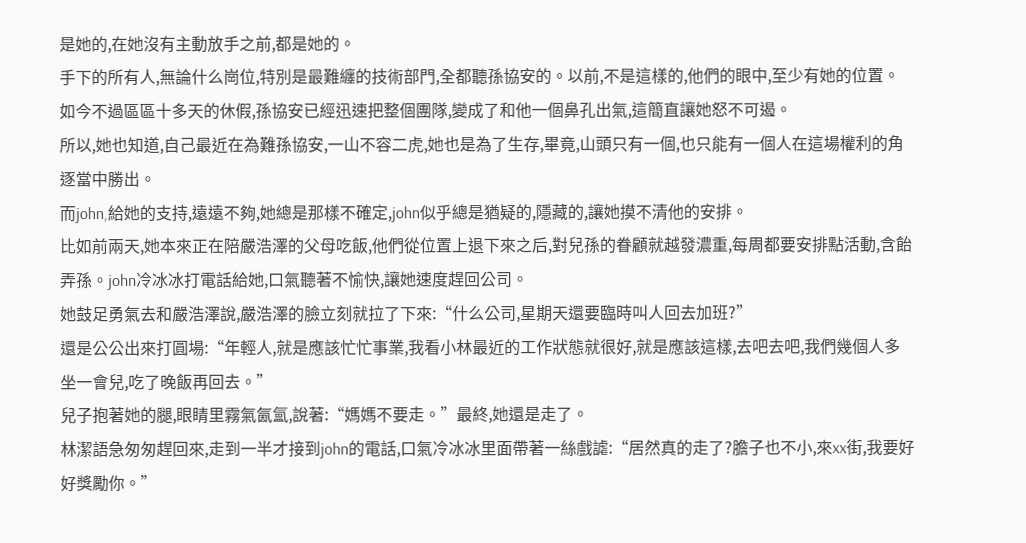是她的,在她沒有主動放手之前,都是她的。
手下的所有人,無論什么崗位,特別是最難纏的技術部門,全都聽孫協安的。以前,不是這樣的,他們的眼中,至少有她的位置。如今不過區區十多天的休假,孫協安已經迅速把整個團隊,變成了和他一個鼻孔出氣,這簡直讓她怒不可遏。
所以,她也知道,自己最近在為難孫協安,一山不容二虎,她也是為了生存,畢竟,山頭只有一個,也只能有一個人在這場權利的角逐當中勝出。
而john,給她的支持,遠遠不夠,她總是那樣不確定,john似乎總是猶疑的,隱藏的,讓她摸不清他的安排。
比如前兩天,她本來正在陪嚴浩澤的父母吃飯,他們從位置上退下來之后,對兒孫的眷顧就越發濃重,每周都要安排點活動,含飴弄孫。john冷冰冰打電話給她,口氣聽著不愉快,讓她速度趕回公司。
她鼓足勇氣去和嚴浩澤說,嚴浩澤的臉立刻就拉了下來:“什么公司,星期天還要臨時叫人回去加班?”
還是公公出來打圓場:“年輕人,就是應該忙忙事業,我看小林最近的工作狀態就很好,就是應該這樣,去吧去吧,我們幾個人多坐一會兒,吃了晚飯再回去。”
兒子抱著她的腿,眼睛里霧氣氤氳,說著:“媽媽不要走。”最終,她還是走了。
林潔語急匆匆趕回來,走到一半才接到john的電話,口氣冷冰冰里面帶著一絲戲謔:“居然真的走了?膽子也不小,來xx街,我要好好獎勵你。”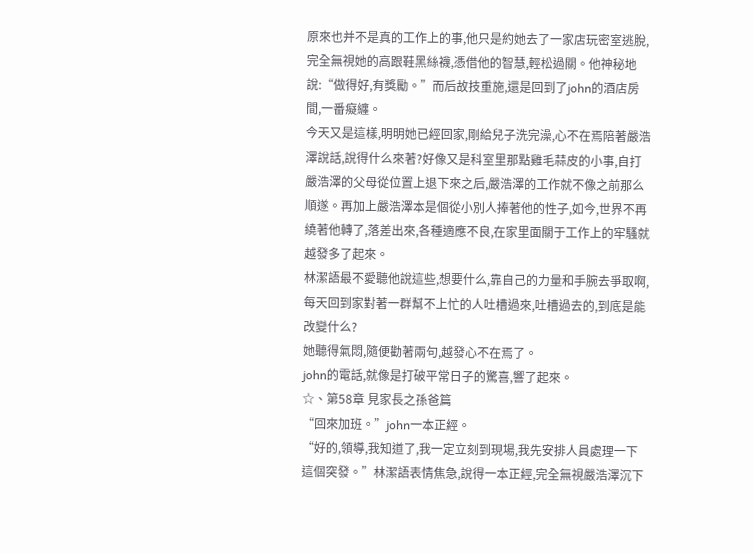原來也并不是真的工作上的事,他只是約她去了一家店玩密室逃脫,完全無視她的高跟鞋黑絲襪,憑借他的智慧,輕松過關。他神秘地說:“做得好,有獎勵。”而后故技重施,還是回到了john的酒店房間,一番癡纏。
今天又是這樣,明明她已經回家,剛給兒子洗完澡,心不在焉陪著嚴浩澤說話,說得什么來著?好像又是科室里那點雞毛蒜皮的小事,自打嚴浩澤的父母從位置上退下來之后,嚴浩澤的工作就不像之前那么順遂。再加上嚴浩澤本是個從小別人捧著他的性子,如今,世界不再繞著他轉了,落差出來,各種適應不良,在家里面關于工作上的牢騷就越發多了起來。
林潔語最不愛聽他說這些,想要什么,靠自己的力量和手腕去爭取啊,每天回到家對著一群幫不上忙的人吐槽過來,吐槽過去的,到底是能改變什么?
她聽得氣悶,隨便勸著兩句,越發心不在焉了。
john的電話,就像是打破平常日子的驚喜,響了起來。
☆、第58章 見家長之孫爸篇
“回來加班。”john一本正經。
“好的,領導,我知道了,我一定立刻到現場,我先安排人員處理一下這個突發。”林潔語表情焦急,說得一本正經,完全無視嚴浩澤沉下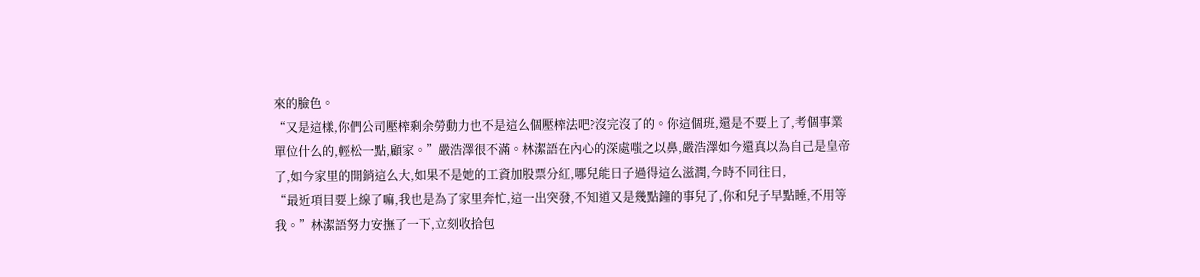來的臉色。
“又是這樣,你們公司壓榨剩余勞動力也不是這么個壓榨法吧?沒完沒了的。你這個班,還是不要上了,考個事業單位什么的,輕松一點,顧家。”嚴浩澤很不滿。林潔語在內心的深處嗤之以鼻,嚴浩澤如今還真以為自己是皇帝了,如今家里的開銷這么大,如果不是她的工資加股票分紅,哪兒能日子過得這么滋潤,今時不同往日,
“最近項目要上線了嘛,我也是為了家里奔忙,這一出突發,不知道又是幾點鐘的事兒了,你和兒子早點睡,不用等我。”林潔語努力安撫了一下,立刻收拾包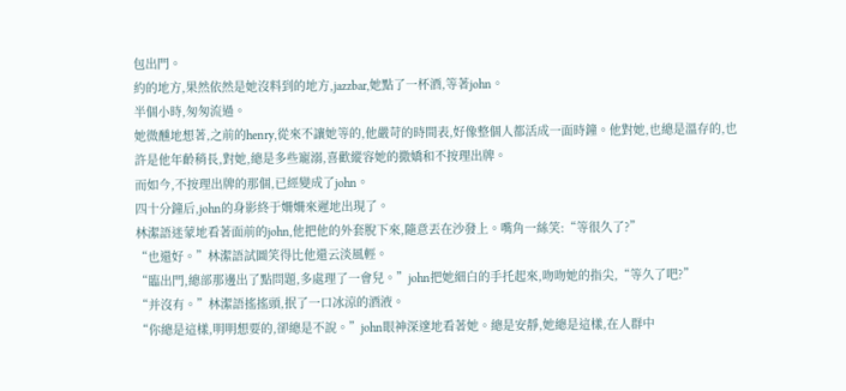包出門。
約的地方,果然依然是她沒料到的地方,jazzbar,她點了一杯酒,等著john。
半個小時,匆匆流過。
她微醺地想著,之前的henry,從來不讓她等的,他嚴苛的時間表,好像整個人都活成一面時鐘。他對她,也總是溫存的,也許是他年齡稍長,對她,總是多些寵溺,喜歡縱容她的撒嬌和不按理出牌。
而如今,不按理出牌的那個,已經變成了john。
四十分鐘后,john的身影終于姍姍來遲地出現了。
林潔語迷蒙地看著面前的john,他把他的外套脫下來,隨意丟在沙發上。嘴角一絲笑:“等很久了?”
“也還好。”林潔語試圖笑得比他還云淡風輕。
“臨出門,總部那邊出了點問題,多處理了一會兒。”john把她細白的手托起來,吻吻她的指尖,“等久了吧?”
“并沒有。”林潔語搖搖頭,抿了一口冰涼的酒液。
“你總是這樣,明明想要的,卻總是不說。”john眼神深邃地看著她。總是安靜,她總是這樣,在人群中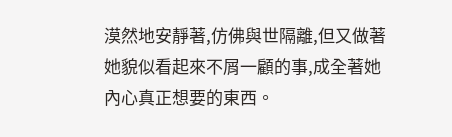漠然地安靜著,仿佛與世隔離,但又做著她貌似看起來不屑一顧的事,成全著她內心真正想要的東西。